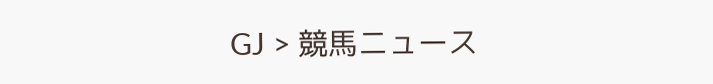GJ > 競馬ニュース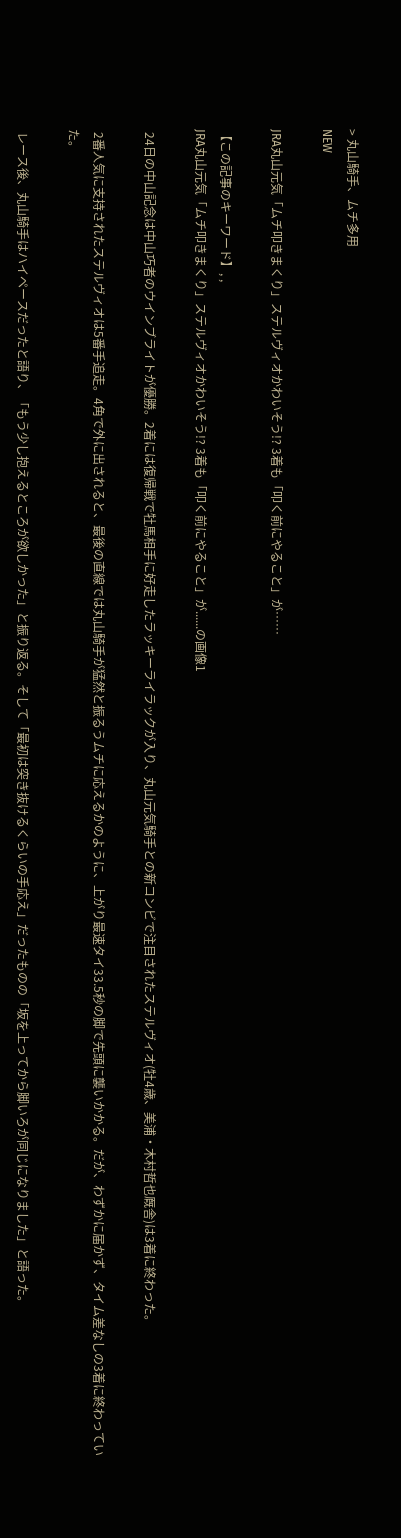> 丸山騎手、ムチ多用
NEW

JRA丸山元気「ムチ叩きまくり」ステルヴィオかわいそう!? 3着も「叩く前にやること」が……

【この記事のキーワード】, ,
JRA丸山元気「ムチ叩きまくり」ステルヴィオかわいそう!? 3着も「叩く前にやること」が......の画像1

 24日の中山記念は中山巧者のウインブライトが優勝。2着には復帰戦で牡馬相手に好走したラッキーライラックが入り、丸山元気騎手との新コンビで注目されたステルヴィオ(牡4歳、美浦・木村哲也厩舎)は3着に終わった。

 2番人気に支持されたステルヴィオは5番手追走。4角で外に出されると、最後の直線では丸山騎手が猛然と振るうムチに応えるかのように、上がり最速タイ33.5秒の脚で先頭に襲いかかる。だが、わずかに届かず、タイム差なしの3着に終わっていた。

 レース後、丸山騎手はハイペースだったと語り、「もう少し抱えるところが欲しかった」と振り返る。そして「最初は突き抜けるくらいの手応え」だったものの「坂を上ってから脚いろが同じになりました」と語った。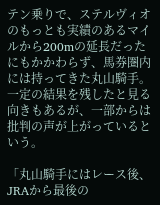テン乗りで、ステルヴィオのもっとも実績のあるマイルから200mの延長だったにもかかわらず、馬券圏内には持ってきた丸山騎手。一定の結果を残したと見る向きもあるが、一部からは批判の声が上がっているという。

「丸山騎手にはレース後、JRAから最後の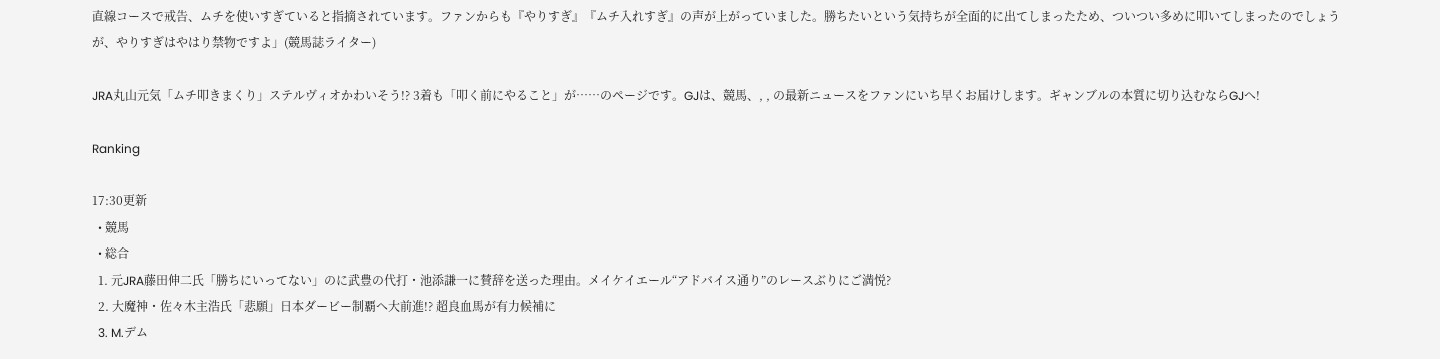直線コースで戒告、ムチを使いすぎていると指摘されています。ファンからも『やりすぎ』『ムチ入れすぎ』の声が上がっていました。勝ちたいという気持ちが全面的に出てしまったため、ついつい多めに叩いてしまったのでしょうが、やりすぎはやはり禁物ですよ」(競馬誌ライター)

JRA丸山元気「ムチ叩きまくり」ステルヴィオかわいそう!? 3着も「叩く前にやること」が……のページです。GJは、競馬、, , の最新ニュースをファンにいち早くお届けします。ギャンブルの本質に切り込むならGJへ!

Ranking

17:30更新
  • 競馬
  • 総合
  1. 元JRA藤田伸二氏「勝ちにいってない」のに武豊の代打・池添謙一に賛辞を送った理由。メイケイエール“アドバイス通り”のレースぶりにご満悦?
  2. 大魔神・佐々木主浩氏「悲願」日本ダービー制覇へ大前進!? 超良血馬が有力候補に
  3. M.デム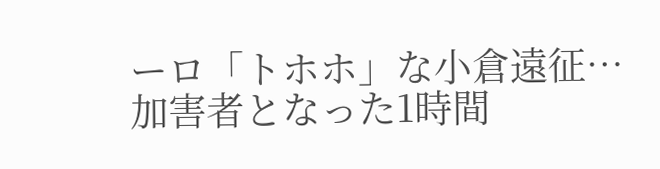ーロ「トホホ」な小倉遠征…加害者となった1時間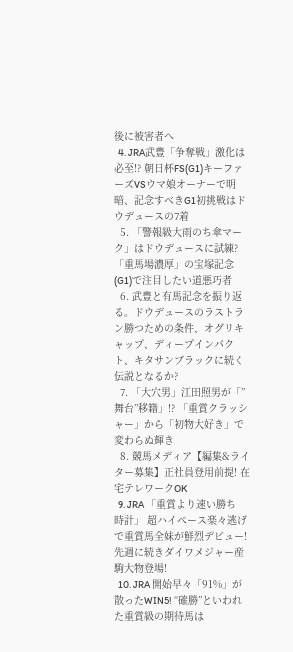後に被害者へ
  4. JRA武豊「争奪戦」激化は必至!? 朝日杯FS(G1)キーファーズVSウマ娘オーナーで明暗、記念すべきG1初挑戦はドウデュースの7着
  5. 「警報級大雨のち傘マーク」はドウデュースに試練? 「重馬場濃厚」の宝塚記念(G1)で注目したい道悪巧者
  6. 武豊と有馬記念を振り返る。ドウデュースのラストラン勝つための条件、オグリキャップ、ディープインパクト、キタサンブラックに続く伝説となるか?
  7. 「大穴男」江田照男が「”舞台”移籍」!? 「重賞クラッシャー」から「初物大好き」で変わらぬ輝き
  8. 競馬メディア【編集&ライター募集】正社員登用前提! 在宅テレワークOK
  9. JRA 「重賞より速い勝ち時計」 超ハイペース楽々逃げで重賞馬全妹が鮮烈デビュー! 先週に続きダイワメジャー産駒大物登場!
  10. JRA 開始早々「91%」が散ったWIN5! “確勝”といわれた重賞級の期待馬は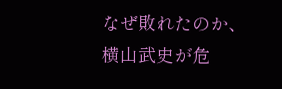なぜ敗れたのか、横山武史が危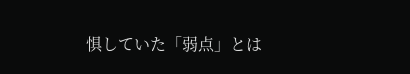惧していた「弱点」とは